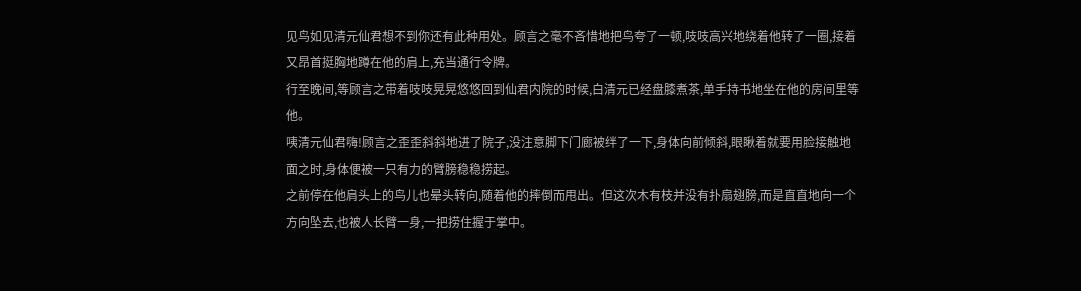见鸟如见清元仙君想不到你还有此种用处。顾言之毫不吝惜地把鸟夸了一顿,吱吱高兴地绕着他转了一圈,接着又昂首挺胸地蹲在他的肩上,充当通行令牌。
行至晚间,等顾言之带着吱吱晃晃悠悠回到仙君内院的时候,白清元已经盘膝煮茶,单手持书地坐在他的房间里等他。
咦清元仙君嗨!顾言之歪歪斜斜地进了院子,没注意脚下门廊被绊了一下,身体向前倾斜,眼瞅着就要用脸接触地面之时,身体便被一只有力的臂膀稳稳捞起。
之前停在他肩头上的鸟儿也晕头转向,随着他的摔倒而甩出。但这次木有枝并没有扑扇翅膀,而是直直地向一个方向坠去,也被人长臂一身,一把捞住握于掌中。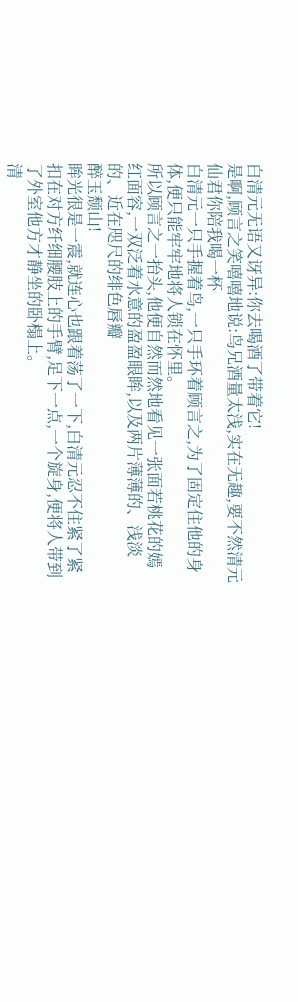白清元无语又讶异:你去喝酒了带着它!
是啊,顾言之笑嘻嘻地说:鸟兄酒量太浅,实在无趣,要不然清元仙君你陪我喝一杯
白清元一只手握着鸟,一只手环着顾言之,为了固定住他的身体,便只能牢牢地将人锁在怀里。
所以顾言之一抬头,他便自然而然地看见一张面若桃花的嫣红面容,一双泛着水意的盈盈眼眸,以及两片薄薄的、浅淡的、近在咫尺的绯色唇瓣
醉玉颓山!
眸光很是一震,就连心也跟着荡了一下,白清元忍不住紧了紧扣在对方纤细腰肢上的手臂,足下一点,一个旋身,便将人带到了外室他方才静坐的卧榻上。
清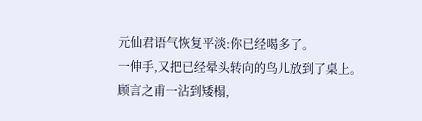元仙君语气恢复平淡:你已经喝多了。
一伸手,又把已经晕头转向的鸟儿放到了桌上。
顾言之甫一沾到矮榻,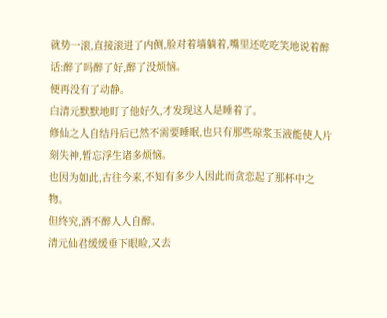就势一滚,直接滚进了内侧,脸对着墙躺着,嘴里还吃吃笑地说着醉话:醉了吗醉了好,醉了没烦恼。
便再没有了动静。
白清元默默地盯了他好久,才发现这人是睡着了。
修仙之人自结丹后已然不需要睡眠,也只有那些琼浆玉液能使人片刻失神,暂忘浮生诸多烦恼。
也因为如此,古往今来,不知有多少人因此而贪恋起了那杯中之物。
但终究,酒不醉人人自醉。
清元仙君缓缓垂下眼睑,又去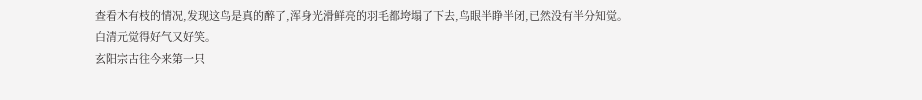查看木有枝的情况,发现这鸟是真的醉了,浑身光滑鲜亮的羽毛都垮塌了下去,鸟眼半睁半闭,已然没有半分知觉。
白清元觉得好气又好笑。
玄阳宗古往今来第一只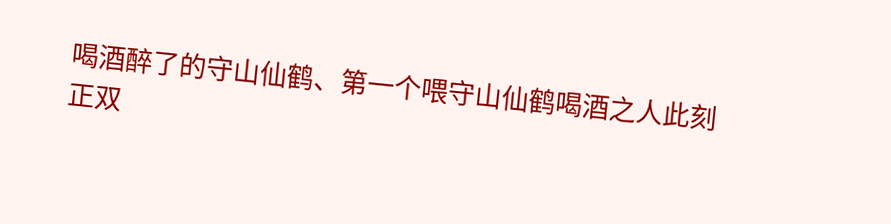喝酒醉了的守山仙鹤、第一个喂守山仙鹤喝酒之人此刻正双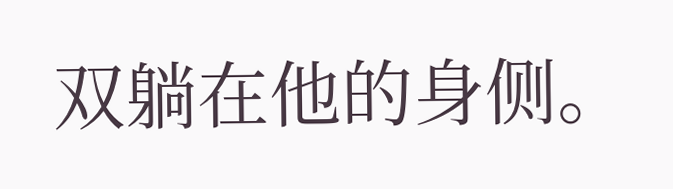双躺在他的身侧。